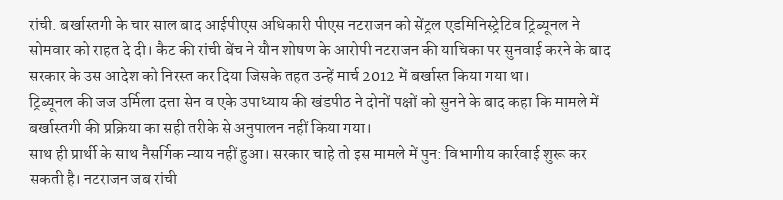रांची. बर्खास्तगी के चार साल बाद आईपीएस अधिकारी पीएस नटराजन को सेंट्रल एडमिनिस्ट्रेटिव ट्रिब्यूनल ने सोमवार को राहत दे दी। कैट की रांची बेंच ने यौन शोषण के आरोपी नटराजन की याचिका पर सुनवाई करने के बाद सरकार के उस आदेश को निरस्त कर दिया जिसके तहत उन्हें मार्च 2012 में बर्खास्त किया गया था।
ट्रिब्यूनल की जज उर्मिला दत्ता सेन व एके उपाध्याय की खंडपीठ ने दोनों पक्षों को सुनने के बाद कहा कि मामले में बर्खास्तगी की प्रक्रिया का सही तरीके से अनुपालन नहीं किया गया।
साथ ही प्रार्थी के साथ नैसर्गिक न्याय नहीं हुआ। सरकार चाहे तो इस मामले में पुन: विभागीय कार्रवाई शुरू कर सकती है। नटराजन जब रांची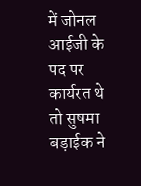में जोनल आईजी के पद पर कार्यरत थे तो सुषमा बड़ाईक ने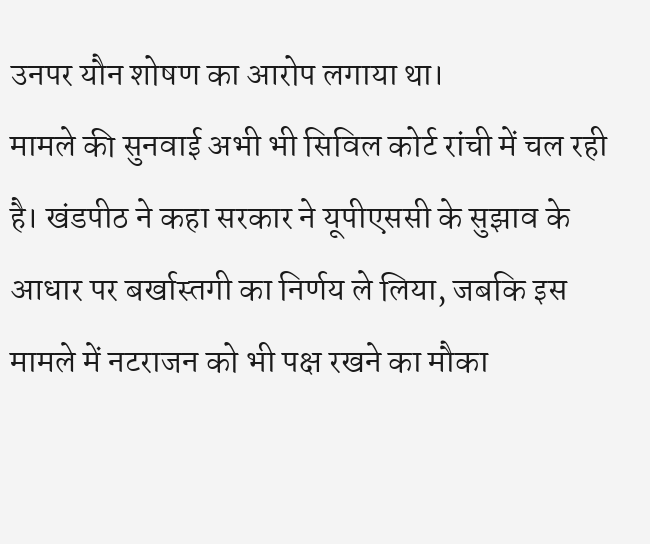उनपर यौन शोषण का आरोप लगाया था।
मामले की सुनवाई अभी भी सिविल कोर्ट रांची में चल रही है। खंडपीठ ने कहा सरकार ने यूपीएससी के सुझाव के आधार पर बर्खास्तगी का निर्णय ले लिया, जबकि इस मामले में नटराजन को भी पक्ष रखने का मौका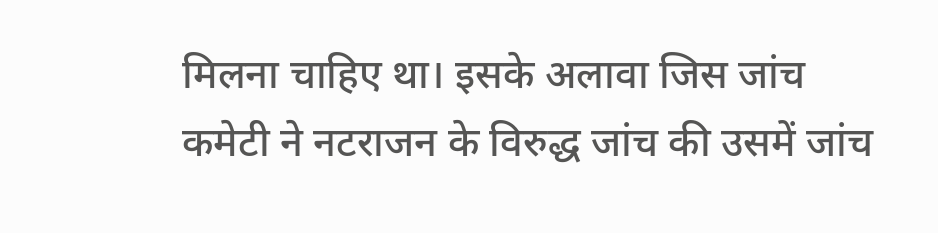मिलना चाहिए था। इसके अलावा जिस जांच कमेटी ने नटराजन के विरुद्ध जांच की उसमें जांच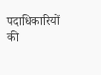पदाधिकारियों की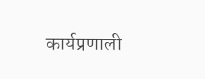कार्यप्रणाली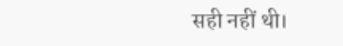सही नहीं थी।